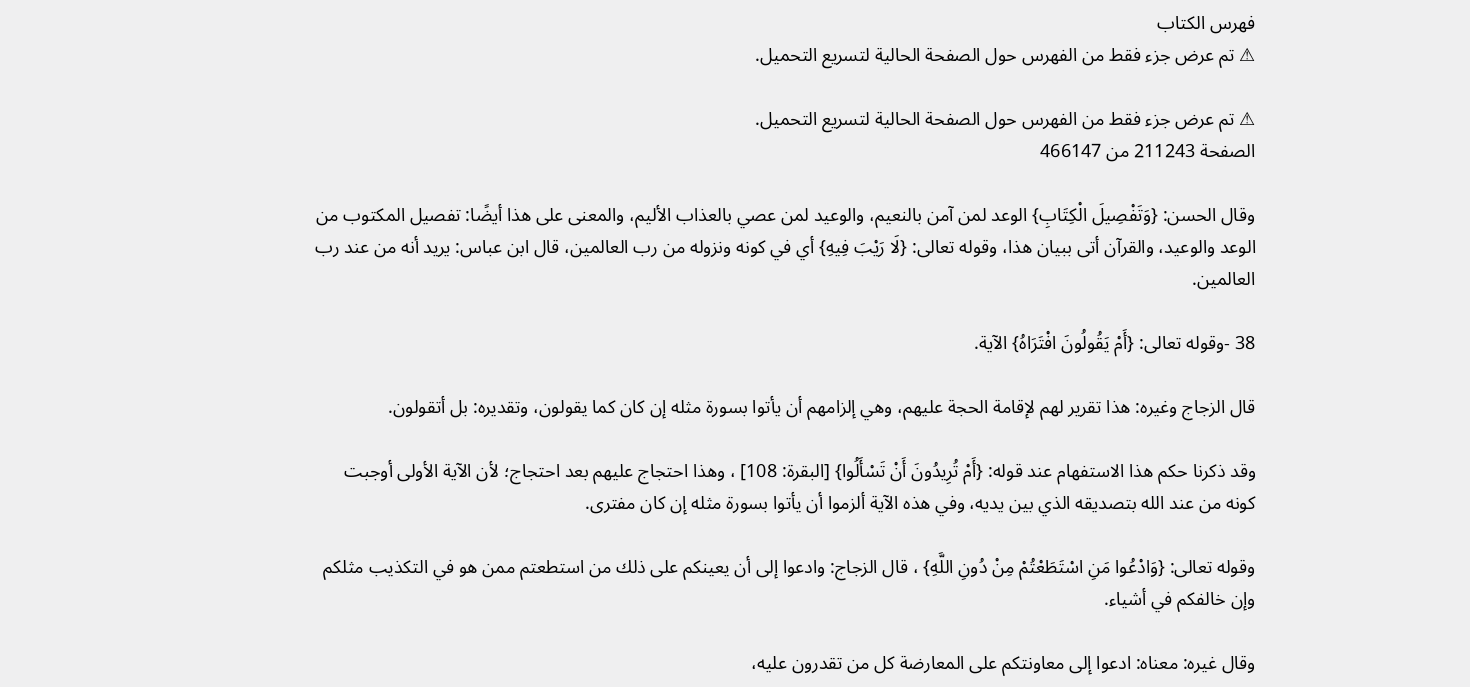فهرس الكتاب
⚠ تم عرض جزء فقط من الفهرس حول الصفحة الحالية لتسريع التحميل.

⚠ تم عرض جزء فقط من الفهرس حول الصفحة الحالية لتسريع التحميل.
الصفحة 211243 من 466147

وقال الحسن: {وَتَفْصِيلَ الْكِتَابِ} الوعد لمن آمن بالنعيم، والوعيد لمن عصي بالعذاب الأليم، والمعنى على هذا أيضًا: تفصيل المكتوب من الوعد والوعيد، والقرآن أتى ببيان هذا، وقوله تعالى: {لَا رَيْبَ فِيهِ} أي في كونه ونزوله من رب العالمين، قال ابن عباس: يريد أنه من عند رب العالمين.

38 -وقوله تعالى: {أَمْ يَقُولُونَ افْتَرَاهُ} الآية.

قال الزجاج وغيره: هذا تقرير لهم لإقامة الحجة عليهم، وهي إلزامهم أن يأتوا بسورة مثله إن كان كما يقولون، وتقديره: بل أتقولون.

وقد ذكرنا حكم هذا الاستفهام عند قوله: {أَمْ تُرِيدُونَ أَنْ تَسْأَلُوا} [البقرة: 108] ، وهذا احتجاج عليهم بعد احتجاج؛ لأن الآية الأولى أوجبت كونه من عند الله بتصديقه الذي بين يديه، وفي هذه الآية ألزموا أن يأتوا بسورة مثله إن كان مفترى.

وقوله تعالى: {وَادْعُوا مَنِ اسْتَطَعْتُمْ مِنْ دُونِ اللَّهِ} ، قال الزجاج: وادعوا إلى أن يعينكم على ذلك من استطعتم ممن هو في التكذيب مثلكم وإن خالفكم في أشياء.

وقال غيره: معناه: ادعوا إلى معاونتكم على المعارضة كل من تقدرون عليه،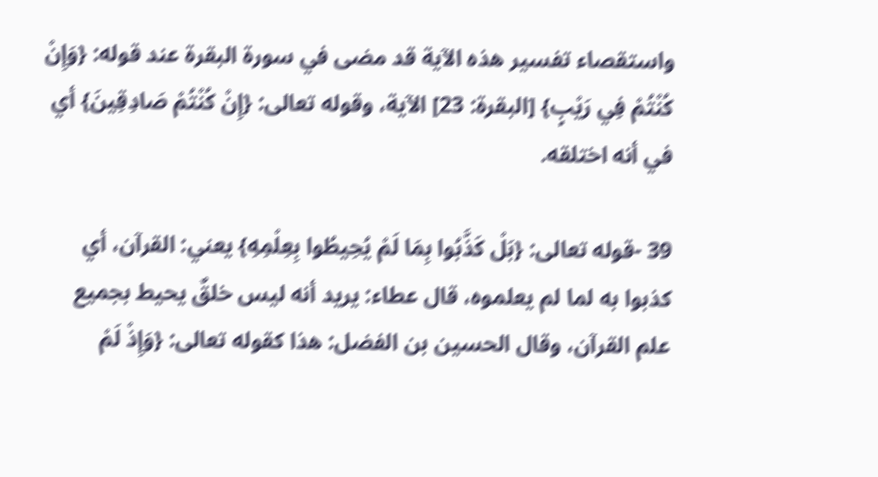واستقصاء تفسير هذه الآية قد مضى في سورة البقرة عند قوله: {وَإِنْ كُنْتُمْ فِي رَيْبٍ} [البقرة: 23] الآية، وقوله تعالى: {إِنْ كُنْتُمْ صَادِقِينَ} أي في أنه اختلقه.

39 -قوله تعالى: {بَلْ كَذَّبُوا بِمَا لَمْ يُحِيطُوا بِعِلْمِهِ} يعني: القرآن، أي كذبوا به لما لم يعلموه، قال عطاء: يريد أنه ليس خلقٌ يحيط بجميع علم القرآن، وقال الحسين بن الفضل: هذا كقوله تعالى: {وَإِذْ لَمْ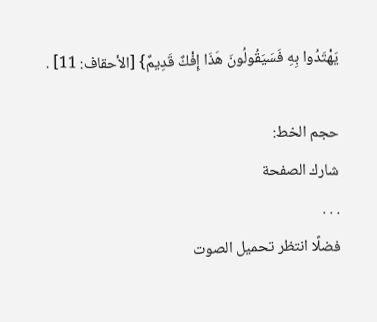يَهْتَدُوا بِهِ فَسَيَقُولُونَ هَذَا إِفْكٌ قَدِيمٌ} [الأحقاف: 11] .

حجم الخط:
شارك الصفحة
. . .
فضلًا انتظر تحميل الصوت